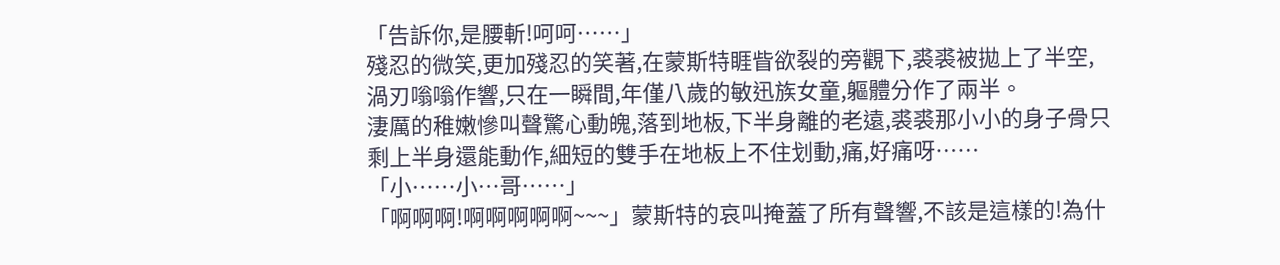「告訴你,是腰斬!呵呵……」
殘忍的微笑,更加殘忍的笑著,在蒙斯特睚眥欲裂的旁觀下,裘裘被拋上了半空,渦刃嗡嗡作響,只在一瞬間,年僅八歲的敏迅族女童,軀體分作了兩半。
淒厲的稚嫩慘叫聲驚心動魄,落到地板,下半身離的老遠,裘裘那小小的身子骨只剩上半身還能動作,細短的雙手在地板上不住划動,痛,好痛呀……
「小……小…哥……」
「啊啊啊!啊啊啊啊啊~~~」蒙斯特的哀叫掩蓋了所有聲響,不該是這樣的!為什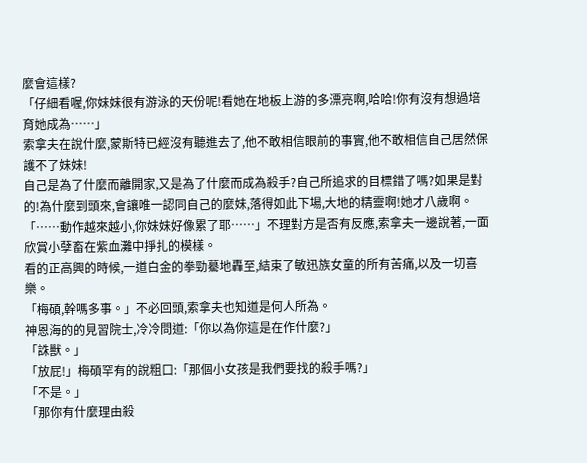麼會這樣?
「仔細看喔,你妹妹很有游泳的天份呢!看她在地板上游的多漂亮啊,哈哈!你有沒有想過培育她成為……」
索拿夫在說什麼,蒙斯特已經沒有聽進去了,他不敢相信眼前的事實,他不敢相信自己居然保護不了妹妹!
自己是為了什麼而離開家,又是為了什麼而成為殺手?自己所追求的目標錯了嗎?如果是對的!為什麼到頭來,會讓唯一認同自己的麼妹,落得如此下場,大地的精靈啊!她才八歲啊。
「……動作越來越小,你妹妹好像累了耶……」不理對方是否有反應,索拿夫一邊說著,一面欣賞小孽畜在紫血灘中掙扎的模樣。
看的正高興的時候,一道白金的拳勁驀地轟至,結束了敏迅族女童的所有苦痛,以及一切喜樂。
「梅碩,幹嗎多事。」不必回頭,索拿夫也知道是何人所為。
神恩海的的見習院士,冷冷問道:「你以為你這是在作什麼?」
「誅獸。」
「放屁!」梅碩罕有的說粗口:「那個小女孩是我們要找的殺手嗎?」
「不是。」
「那你有什麼理由殺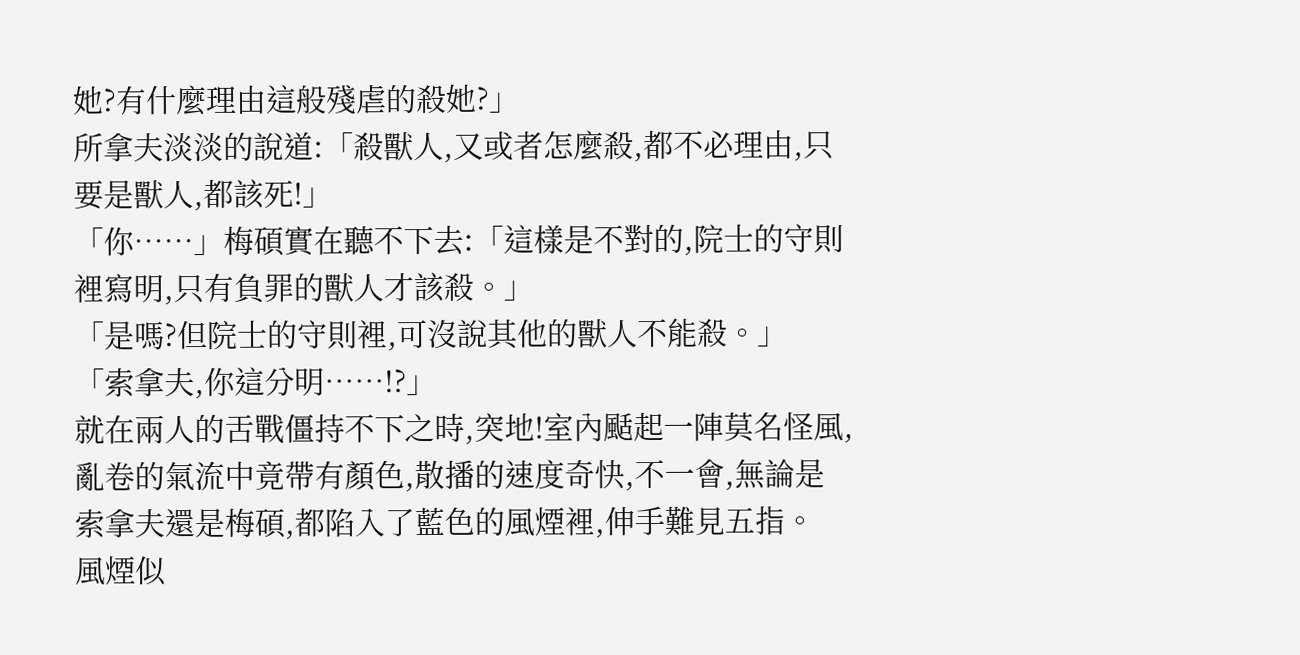她?有什麼理由這般殘虐的殺她?」
所拿夫淡淡的說道:「殺獸人,又或者怎麼殺,都不必理由,只要是獸人,都該死!」
「你……」梅碩實在聽不下去:「這樣是不對的,院士的守則裡寫明,只有負罪的獸人才該殺。」
「是嗎?但院士的守則裡,可沒說其他的獸人不能殺。」
「索拿夫,你這分明……!?」
就在兩人的舌戰僵持不下之時,突地!室內颳起一陣莫名怪風,亂卷的氣流中竟帶有顏色,散播的速度奇快,不一會,無論是索拿夫還是梅碩,都陷入了藍色的風煙裡,伸手難見五指。
風煙似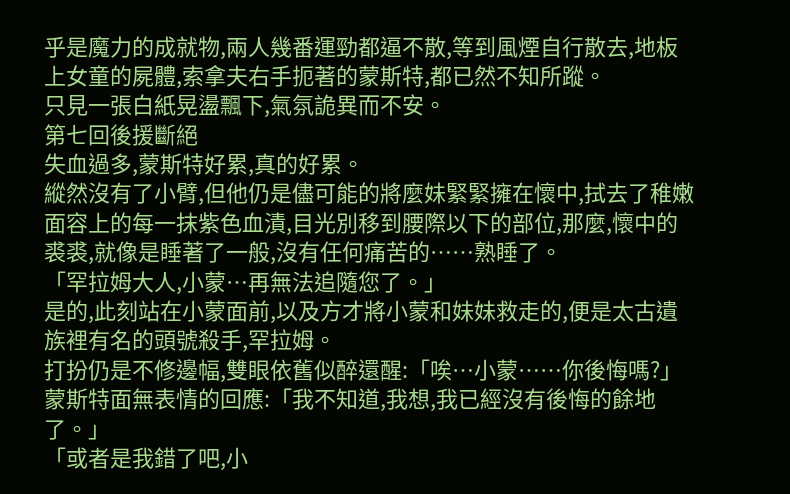乎是魔力的成就物,兩人幾番運勁都逼不散,等到風煙自行散去,地板上女童的屍體,索拿夫右手扼著的蒙斯特,都已然不知所蹤。
只見一張白紙晃盪飄下,氣氛詭異而不安。
第七回後援斷絕
失血過多,蒙斯特好累,真的好累。
縱然沒有了小臂,但他仍是儘可能的將麼妹緊緊擁在懷中,拭去了稚嫩面容上的每一抹紫色血漬,目光別移到腰際以下的部位,那麼,懷中的裘裘,就像是睡著了一般,沒有任何痛苦的……熟睡了。
「罕拉姆大人,小蒙…再無法追隨您了。」
是的,此刻站在小蒙面前,以及方才將小蒙和妹妹救走的,便是太古遺族裡有名的頭號殺手,罕拉姆。
打扮仍是不修邊幅,雙眼依舊似醉還醒:「唉…小蒙……你後悔嗎?」
蒙斯特面無表情的回應:「我不知道,我想,我已經沒有後悔的餘地了。」
「或者是我錯了吧,小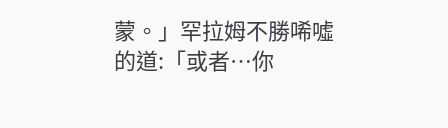蒙。」罕拉姆不勝唏噓的道:「或者…你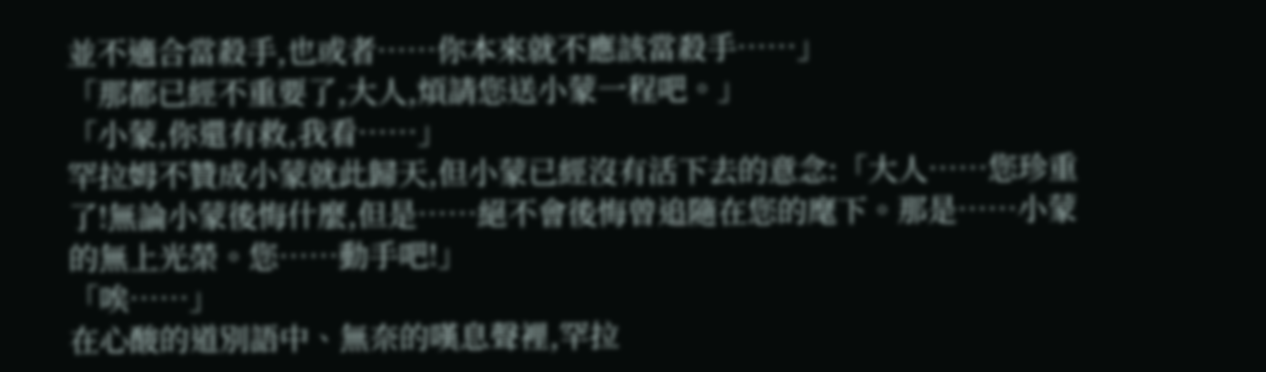並不適合當殺手,也或者……你本來就不應該當殺手……」
「那都已經不重要了,大人,煩請您送小蒙一程吧。」
「小蒙,你還有救,我看……」
罕拉姆不贊成小蒙就此歸天,但小蒙已經沒有活下去的意念:「大人……您珍重了!無論小蒙後悔什麼,但是……絕不會後悔曾追隨在您的麾下。那是……小蒙的無上光榮。您……動手吧!」
「唉……」
在心酸的道別語中、無奈的嘆息聲裡,罕拉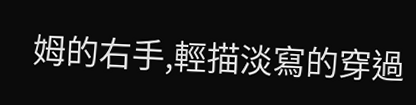姆的右手,輕描淡寫的穿過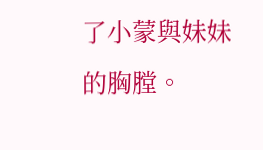了小蒙與妹妹的胸膛。